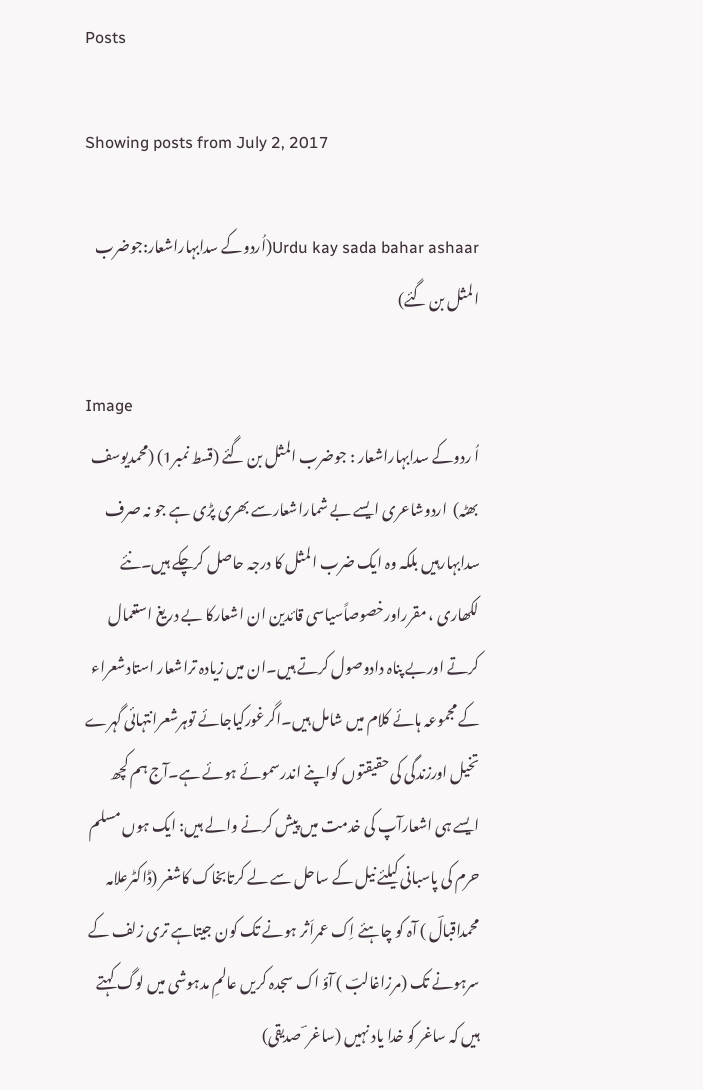Posts

Showing posts from July 2, 2017

Urdu kay sada bahar ashaar(اُردوکے سدابہاراشعار:جوضرب المثل بن گئے)

Image
اُ ردوکے سدابہاراشعار : جوضرب المثل بن گئے (قسط نمبر1) (محمدیوسف بھٹہ)  اردوشاعری ایسے بے شماراشعارسے بھری پڑی ہے جو نہ صرف سدابہارہیں بلکہ وہ ایک ضرب المثل کا درجہ حاصل کرچکے ہیں۔نئے لکھاری ، مقرراورخصوصاًسیاسی قائدین ان اشعارکا بے دریغ استعمال کرتے اوربے پناہ دادوصول کرتے ہیں۔ان میں زیادہ تراشعار استادشعراء کے مجموعہ ہائے کلام میں شامل ہیں۔اگرغورکیاجائے توہرشعرانتہائی گہرے تخیل اورزندگی کی حقیقتوں کواپنے اندرسموئے ہوئے ہے۔آج ہم کچھ ایسے ہی اشعارآپ کی خدمت میں پیش کرنے والے ہیں: ایک ہوں مسلم حرم کی پاسبانی کیلئے نیل کے ساحل سے لے کرتابخاک کاشغر (ڈاکٹرعلامہ محمداقبالؔ ) آہ کو چاہئے اِک عمراَثر ہونے تک کون جیتاہے تری زلف کے سرہونے تک (مرزاغالبؔ ) آؤ اک سجدہ کریں عالمِ مدہوشی میں لوگ کہتے ہیں کہ ساغر کو خدا یاد نہیں (ساغر ؔ صدیقی)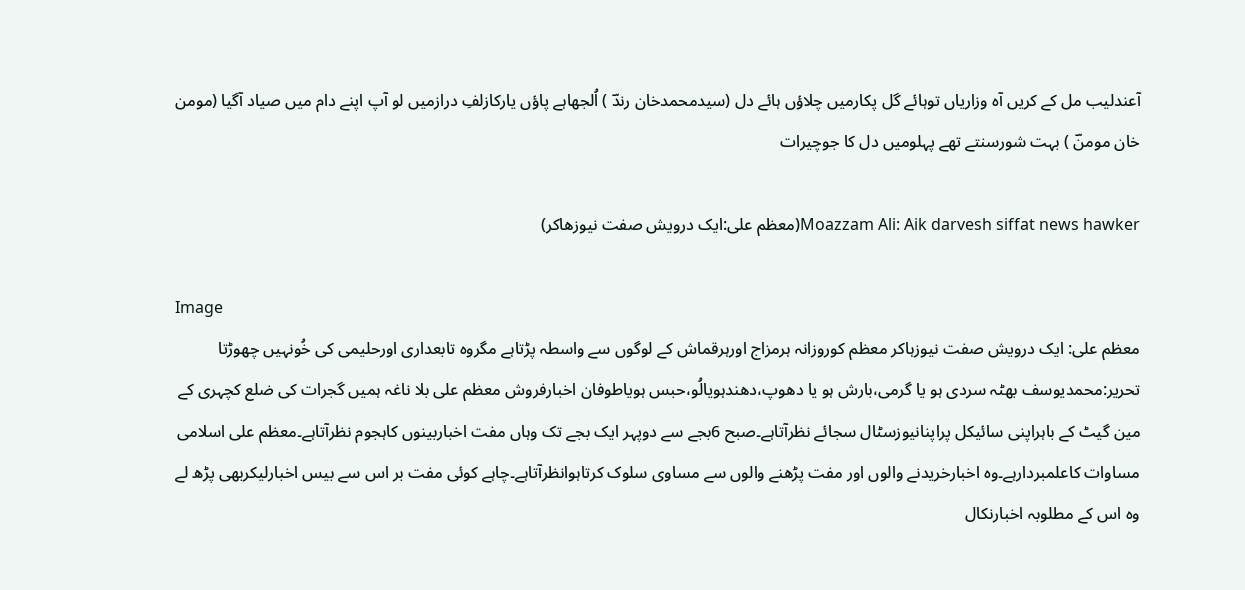آعندلیب مل کے کریں آہ وزاریاں توہائے گل پکارمیں چلاؤں ہائے دل (سیدمحمدخان رندؔ ) اُلجھاہے پاؤں یارکازلفِ درازمیں لو آپ اپنے دام میں صیاد آگیا (مومن خان مومنؔ ) بہت شورسنتے تھے پہلومیں دل کا جوچیرات

Moazzam Ali: Aik darvesh siffat news hawker(معظم علی:ایک درویش صفت نیوزھاکر)

Image
معظم علی: ایک درویش صفت نیوزہاکر معظم کوروزانہ ہرمزاج اورہرقماش کے لوگوں سے واسطہ پڑتاہے مگروہ تابعداری اورحلیمی کی خُونہیں چھوڑتا تحریر:محمدیوسف بھٹہ سردی ہو یا گرمی،بارش ہو یا دھوپ،دھندہویالُو،حبس ہویاطوفان اخبارفروش معظم علی بلا ناغہ ہمیں گجرات کی ضلع کچہری کے مین گیٹ کے باہراپنی سائیکل پراپنانیوزسٹال سجائے نظرآتاہے۔صبح 6بجے سے دوپہر ایک بجے تک وہاں مفت اخباربینوں کاہجوم نظرآتاہے۔معظم علی اسلامی مساوات کاعلمبردارہے۔وہ اخبارخریدنے والوں اور مفت پڑھنے والوں سے مساوی سلوک کرتاہوانظرآتاہے۔چاہے کوئی مفت بر اس سے بیس اخبارلیکربھی پڑھ لے وہ اس کے مطلوبہ اخبارنکال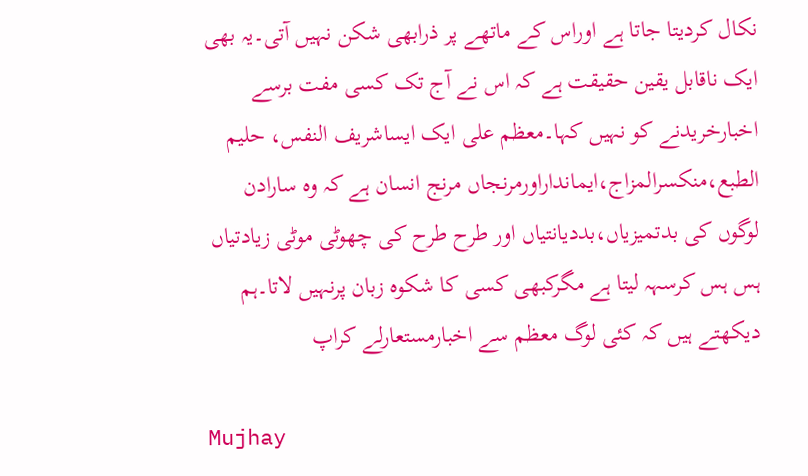نکال کردیتا جاتا ہے اوراس کے ماتھے پر ذرابھی شکن نہیں آتی۔یہ بھی ایک ناقابل یقین حقیقت ہے کہ اس نے آج تک کسی مفت برسے اخبارخریدنے کو نہیں کہا۔معظم علی ایک ایساشریف النفس، حلیم الطبع،منکسرالمزاج،ایمانداراورمرنجاں مرنج انسان ہے کہ وہ سارادن لوگوں کی بدتمیزیاں،بددیانتیاں اور طرح طرح کی چھوٹی موٹی زیادتیاں ہس ہس کرسہہ لیتا ہے مگرکبھی کسی کا شکوہ زبان پرنہیں لاتا۔ہم دیکھتے ہیں کہ کئی لوگ معظم سے اخبارمستعارلے کراپ

Mujhay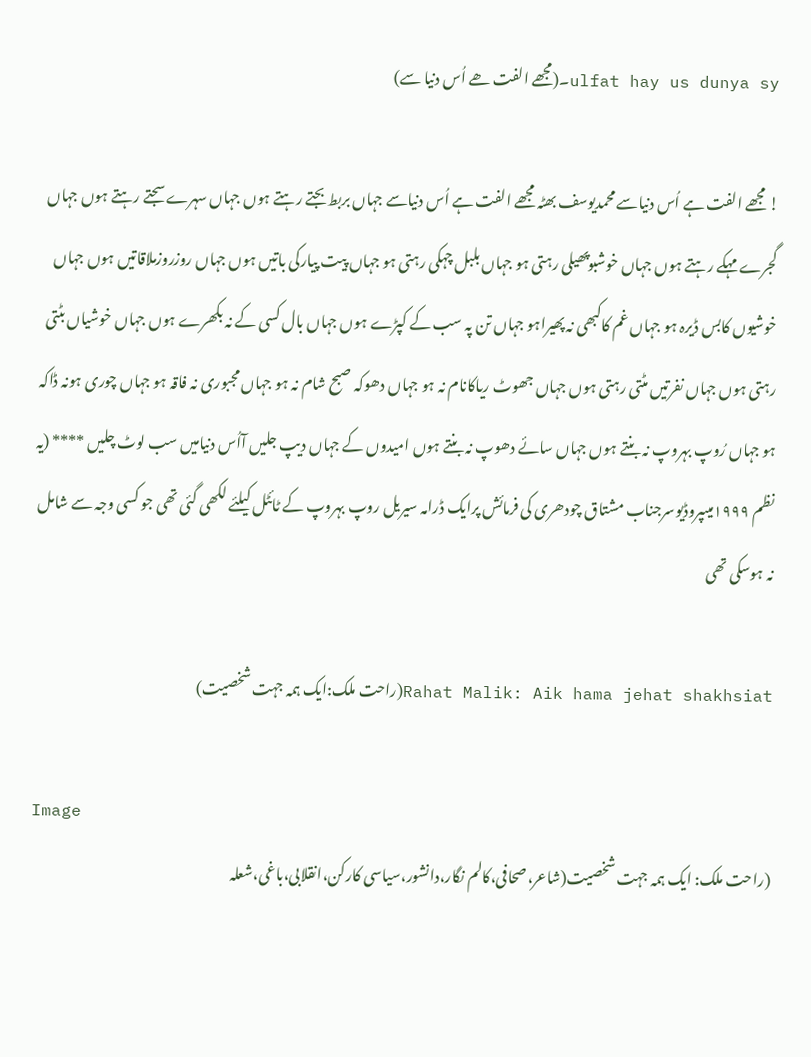ulfat hay us dunya sy۔(مجھے الفت ھے اُس دنیا سے)

! مجھے الفت ہے اُس دنیاسے محمدیوسف بھٹہ مجھے الفت ہے اُس دنیاسے جہاں بربط بجتے رہتے ہوں جہاں سہرے سجتے رہتے ہوں جہاں گجرے مہکے رہتے ہوں جہاں خوشبوپھیلی رہتی ہو جہاں بلبل چہکی رہتی ہو جہاں پیت پیارکی باتیں ہوں جہاں روزروزملاقاتیں ہوں جہاں خوشیوں کابس ڈیرہ ہو جہاں غم کاکبھی نہ پھیراہو جہاں تن پہ سب کے کپڑے ہوں جہاں بال کسی کے نہ بکھرے ہوں جہاں خوشیاں بٹتی رہتی ہوں جہاں نفرتیں مٹتی رہتی ہوں جہاں جھوٹ ریاکانام نہ ہو جہاں دھوکہ صبح شام نہ ہو جہاں مجبوری نہ فاقہ ہو جہاں چوری ہونہ ڈاکہ ہو جہاں رُوپ بہروپ نہ بنتے ہوں جہاں سائے دھوپ نہ بنتے ہوں امیدوں کے جہاں دیپ جلیں آاُس دنیامیں سب لوٹ چلیں **** (یہ نظم ۱۹۹۹میںپروڈیوسرجناب مشتاق چودھری کی فرمائش پرایک ڈرامہ سیریل روپ بہروپ کے ٹائٹل کیلئے لکھی گئی تھی جو کسی وجہ سے شامل نہ ہوسکی تھی

Rahat Malik: Aik hama jehat shakhsiat(راحت ملک:ایک ہمہ جہت شخصیت)

Image
(راحت ملک: ایک ہمہ جہت شخصیت(شاعر،صحافی،کالم نگار،دانشور،سیاسی کارکن،انقلابی،باغی،شعلہ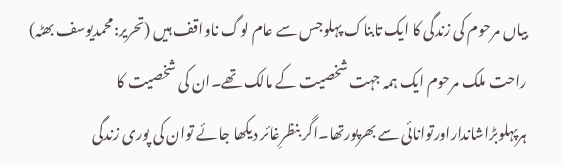بیاں مرحوم کی زندگی کا ایک تابناک پہلوجس سے عام لوگ ناواقف ہیں (تحریر:محمدیوسف بھٹہ) راحت ملک مرحوم ایک ہمہ جہت شخصیت کے مالک تھے۔ان کی شخصیت کا ہرپہلوبڑاشانداراورتوانائی سے بھرپورتھا۔اگر بنظرِغائر دیکھا جائے توان کی پوری زندگی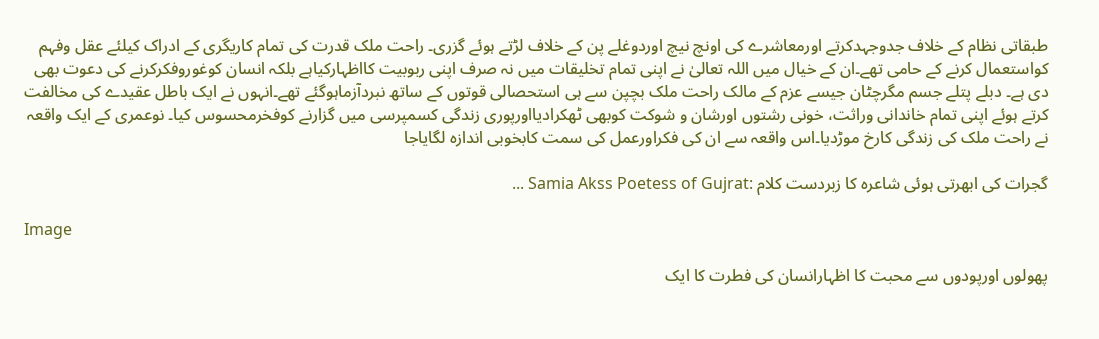طبقاتی نظام کے خلاف جدوجہدکرتے اورمعاشرے کی اونچ نیچ اوردوغلے پن کے خلاف لڑتے ہوئے گزری۔ راحت ملک قدرت کی تمام کاریگری کے ادراک کیلئے عقل وفہم کواستعمال کرنے کے حامی تھے۔ان کے خیال میں اللہ تعالیٰ نے اپنی تمام تخلیقات میں نہ صرف اپنی ربوبیت کااظہارکیاہے بلکہ انسان کوغوروفکرکرنے کی دعوت بھی دی ہے۔ دبلے پتلے جسم مگرچٹان جیسے عزم کے مالک راحت ملک بچپن سے ہی استحصالی قوتوں کے ساتھ نبردآزماہوگئے تھے۔انہوں نے ایک باطل عقیدے کی مخالفت کرتے ہوئے اپنی تمام خاندانی وراثت، خونی رشتوں اورشان و شوکت کوبھی ٹھکرادیااورپوری زندگی کسمپرسی میں گزارنے کوفخرمحسوس کیا۔ نوعمری کے ایک واقعہ نے راحت ملک کی زندگی کارخ موڑدیا۔اس واقعہ سے ان کی فکراورعمل کی سمت کابخوبی اندازہ لگایاجا

گجرات کی ابھرتی ہوئی شاعرہ کا زبردست کلام :Samia Akss Poetess of Gujrat ...

Image

پھولوں اورپودوں سے محبت کا اظہارانسان کی فطرت کا ایک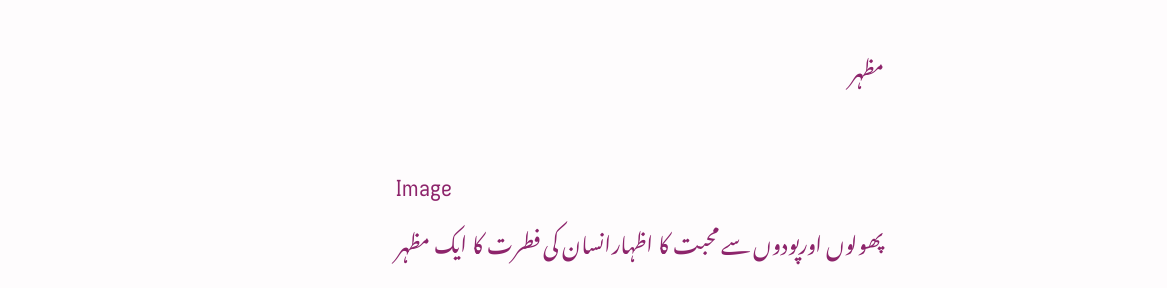مظہر

Image
پھولوں اورپودوں سے محبت کا اظہارانسان کی فطرت کا ایک مظہر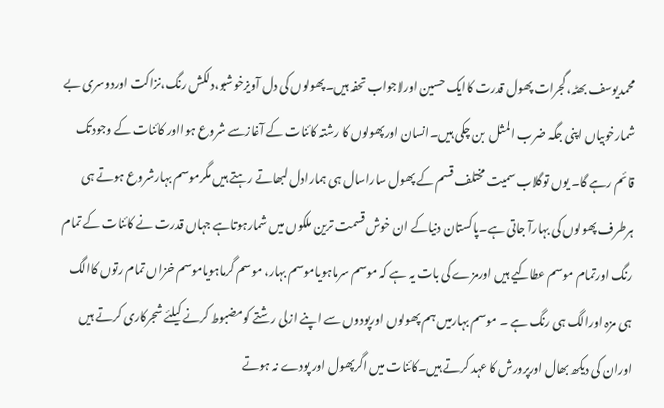محمدیوسف بھٹہ،گجرات پھول قدرت کاایک حسین اورلاجواب تحفہ ہیں۔پھولوں کی دل آویزخوشبو،دلکش رنگ،نزاکت اوردوسری بے     شمارخوبیاں اپنی جگہ ضرب المثل  بن چکی ہیں۔انسان اورپھولوں کا رشتہ کائنات کے آغازسے شروع ہوااور کائنات کے وجودتک قائم رہے گا۔ یوں توگلاب سمیت مختلف قسم کے پھول ساراسال ہی ہمارادل لبھاتے رہتے ہیں مگرموسم بہارشروع ہوتے ہی ہرطرف پھولوں کی بہارآ جاتی ہے۔پاکستان دنیاکے ان خوش قسمت ترین ملکوں میں شمارہوتاہے جہاں قدرت نے کائنات کے تمام رنگ اورتمام موسم عطاکیے ہیں اورمزے کی بات یہ ہے کہ موسم سرماہویاموسم بہار، موسم گرماہویاموسم خزاں تمام رتوں کاالگ ہی مزہ اورالگ ہی رنگ ہے ۔ موسم بہارمیں ہم پھولوں اورپودوں سے اپنے ازلی رشتے کومضبوط کرنے کیلئے شجرکاری کرتے ہیں اوران کی دیکھ بھال اورپرورش کا عہد کرتے ہیں۔کائنات میں اگرپھول اور پودے نہ ہوتے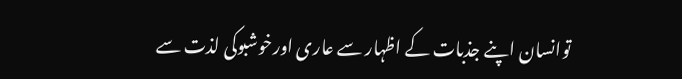توانسان اپنے جذبات کے اظہار سے عاری اورخوشبوکی لذت سے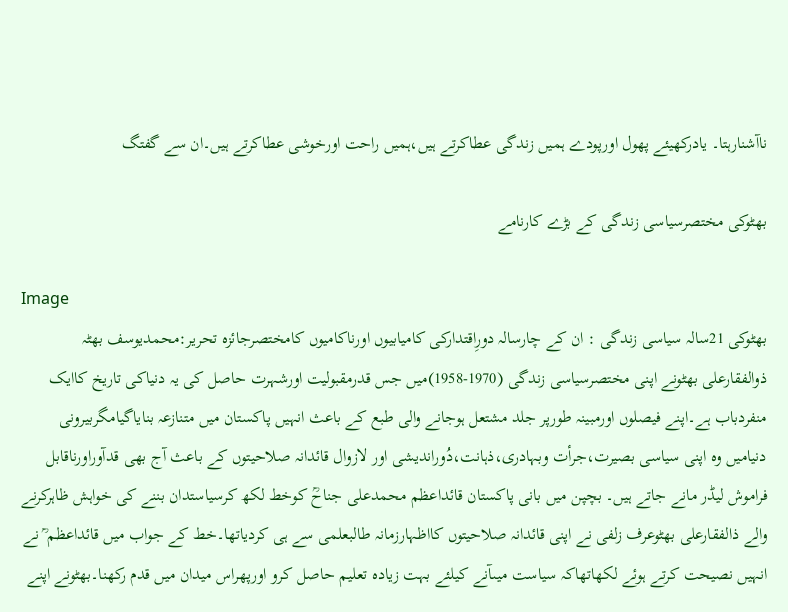ناآشنارہتا۔ یادرکھیئے پھول اورپودے ہمیں زندگی عطاکرتے ہیں،ہمیں راحت اورخوشی عطاکرتے ہیں۔ان سے گفتگ

بھٹوکی مختصرسیاسی زندگی کے بڑے کارنامے

Image
بھٹوکی 21سالہ سیاسی زندگی : ان کے چارسالہ دورِاقتدارکی کامیابیوں اورناکامیوں کامختصرجائزہ تحریر:محمدیوسف بھٹہ ذوالفقارعلی بھٹونے اپنی مختصرسیاسی زندگی (1970-1958)میں جس قدرمقبولیت اورشہرت حاصل کی یہ دنیاکی تاریخ کاایک منفردباب ہے۔اپنے فیصلوں اورمبینہ طورپر جلد مشتعل ہوجانے والی طبع کے باعث انہیں پاکستان میں متنازعہ بنایاگیامگربیرونی دنیامیں وہ اپنی سیاسی بصیرت،جرأت وبہادری،ذہانت،دُوراندیشی اور لازوال قائدانہ صلاحیتوں کے باعث آج بھی قدآوراورناقابل فراموش لیڈر مانے جاتے ہیں۔ بچپن میں بانی پاکستان قائداعظم محمدعلی جناحؒ کوخط لکھ کرسیاستدان بننے کی خواہش ظاہرکرنے والے ذالفقارعلی بھٹوعرف زلفی نے اپنی قائدانہ صلاحیتوں کااظہارزمانہ طالبعلمی سے ہی کردیاتھا۔خط کے جواب میں قائداعظم ؒ نے انہیں نصیحت کرتے ہوئے لکھاتھاکہ سیاست میںآنے کیلئے بہت زیادہ تعلیم حاصل کرو اورپھراس میدان میں قدم رکھنا۔بھٹونے اپنے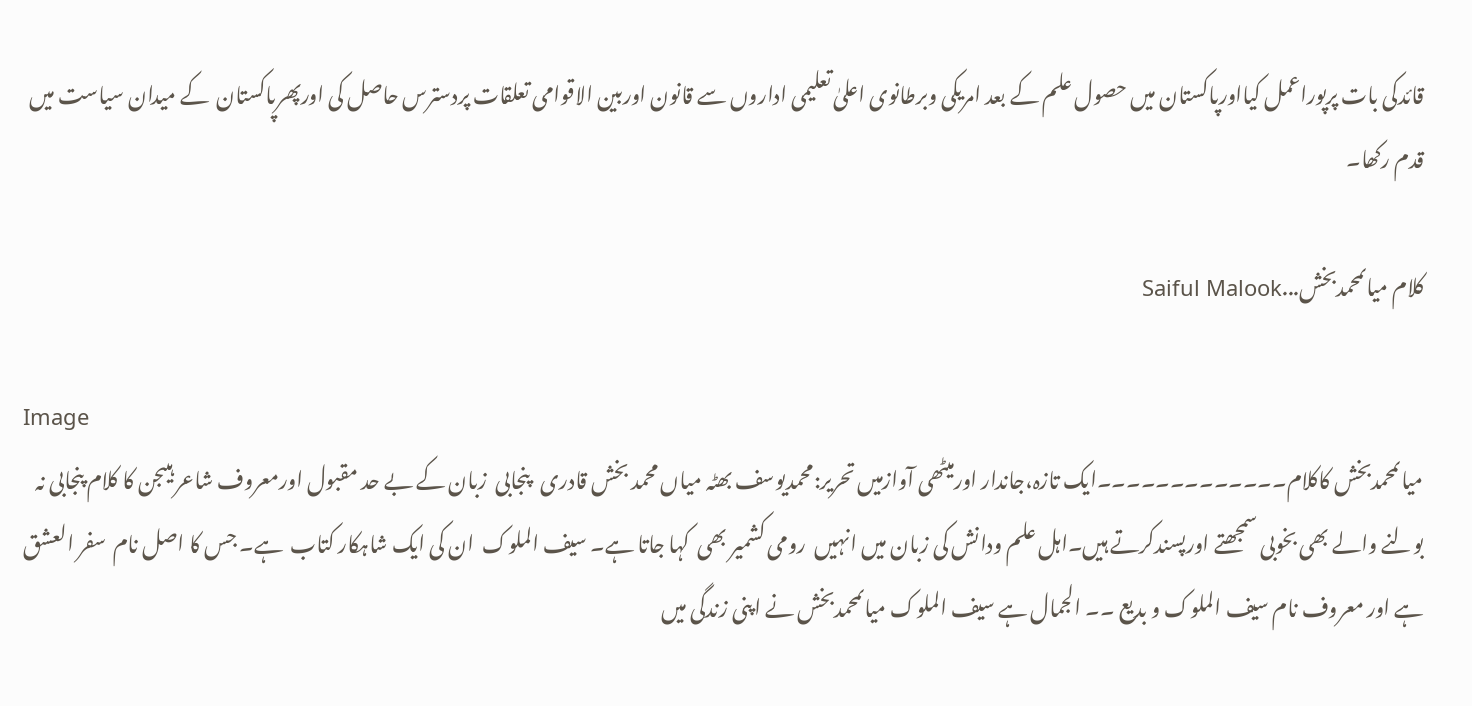قائدکی بات پرپوراعمل کیااورپاکستان میں حصول علم کے بعد امریکی وبرطانوی اعلیٰ تعلیمی اداروں سے قانون اوربین الاقوامی تعلقات پردسترس حاصل کی اورپھرپاکستان  کے میدان سیاست میں قدم رکھا۔

کلام میاںمحمدبخش...Saiful Malook

Image
میاںمحمدبخش کاکلام۔۔۔۔۔۔۔۔۔۔۔۔۔ایک تازہ،جاندار اورمیٹھی آوازمیں تحریر:محمدیوسف بھٹہ میاں محمد بخش قادری   پنجابی  زبان کے بے حد مقبول اورمعروف شاعر ہیںجن کا کلام پنجابی نہ بولنے والے بھی بخوبی سمجھتے اورپسندکرتے ہیں۔اہل علم ودانش کی زبان میں انہیں  رومی کشمیر بھی  کہا جاتا ہے۔ سیف الملوک  ان کی ایک شاہکار کتاب  ہے۔ جس کا اصل نام  سفر العشق  ہے اور معروف نام سیف الملوک و بدیع ۔۔ الجمال ہے سیف الملوک میاںمحمدبخش نے اپنی زندگی میں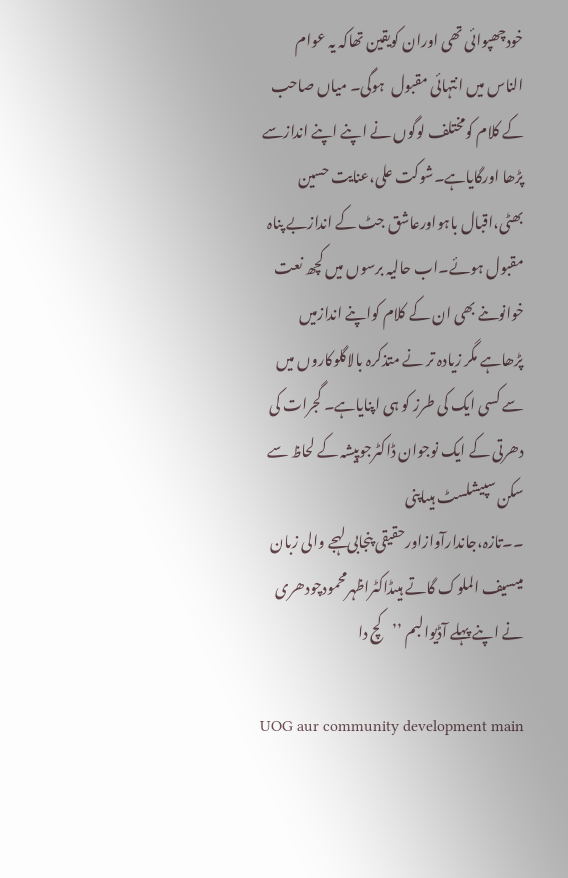خودچھپوائی تھی اوران کویقین تھاکہ یہ عوام الناس میں انتہائی مقبول  ہوگی۔ میاں صاحب کے کلام کومختلف لوگوں نے اپنے اپنے اندازسے پڑھا اورگایاہے۔شوکت علی،عنایت حسین بھٹی،اقبال باہواورعاشق جٹ کے اندازبے پناہ مقبول ہوئے۔اب حالیہ برسوں میں کچھ نعت خوانوںنے بھی ان کے کلام کواپنے اندازمیں پڑھاہے مگر زیادہ تر نے متذکرہ بالاگلوکاروں میں سے کسی ایک کی طرز کو ہی اپنایاہے۔ گجرات کی دھرتی کے ایک نوجوان ڈاکٹرجوپیشہ کے لحاظ سے سکن سپیشلسٹ ہیںاپنی ۔۔تازہ،جاندارآوازاورحقیقی پنجابی لہجے والی زبان میںسیف الملوک گاتے ہیںڈاکٹراظہرمحمودچودھری نے اپنے پہلے آڈیوالبم ’’کچ دا

UOG aur community development main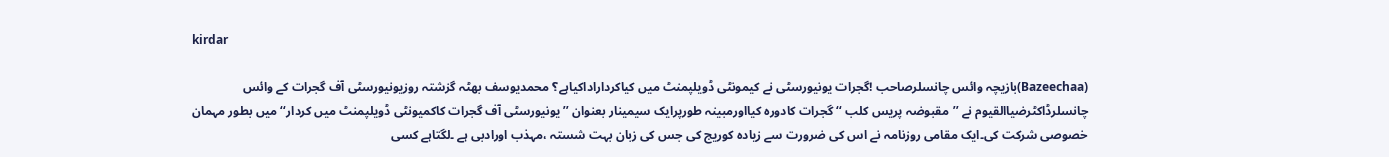kirdar

(Bazeechaa)بازیچہ وائس چانسلرصاحب !گجرات یونیورسٹی نے کیمونٹی ڈویلپمنٹ میں کیاکرداراداکیاہے؟ محمدیوسف بھٹہ گزشتہ روزیونیورسٹی آف گجرات کے وائس چانسلرڈاکٹرضیاالقیوم نے ’’مقبوضہ پریس کلب ‘‘ گجرات کادورہ کیااورمبینہ طورپرایک سیمینار بعنوان ’’یونیورسٹی آف گجرات کاکمیونٹی ڈویلپمنٹ میں کردار‘‘ میں بطور مہمان خصوصی شرکت کی۔ایک مقامی روزنامہ نے اس کی ضرورت سے زیادہ کوریج کی جس کی زبان بہت شستہ ،مہذب اورادبی ہے ۔لگتاہے کسی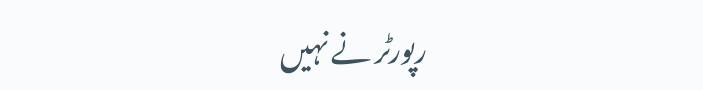رپورٹر نے نہیں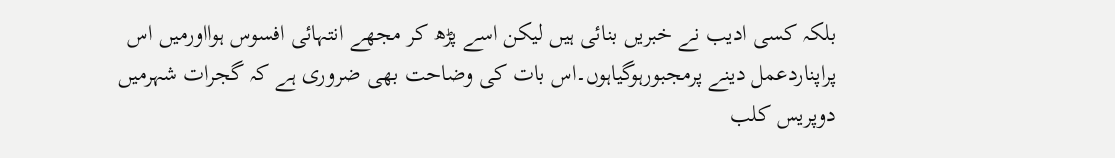بلکہ کسی ادیب نے خبریں بنائی ہیں لیکن اسے پڑھ کر مجھے انتہائی افسوس ہوااورمیں اس پراپناردعمل دینے پرمجبورہوگیاہوں۔اس بات کی وضاحت بھی ضروری ہے کہ گجرات شہرمیں دوپریس کلب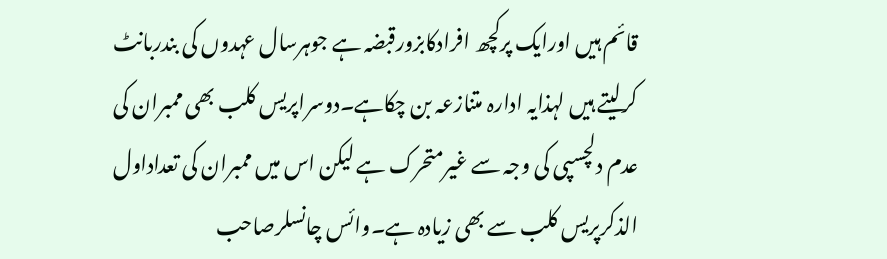قائم ہیں اورایک پرکچھ افرادکابزورقبضہ ہے جوہرسال عہدوں کی بندربانٹ کرلیتے ہیں لہذایہ ادارہ متنازعہ بن چکاہے۔دوسراپریس کلب بھی ممبران کی عدم دلچسپی کی وجہ سے غیرمتحرک ہے لیکن اس میں ممبران کی تعداداول الذکرپریس کلب سے بھی زیادہ ہے۔وائس چانسلرصاحب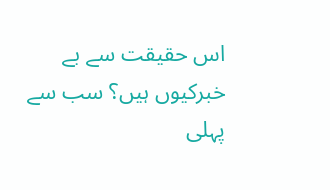اس حقیقت سے بے خبرکیوں ہیں؟ سب سے پہلی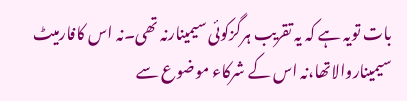بات تویہ ہے کہ یہ تقریب ہرگزکوئی سیمینارنہ تھی۔نہ اس کافارمیٹ سیمیناروالاتھا،نہ اس کے شرکاء موضوع سے